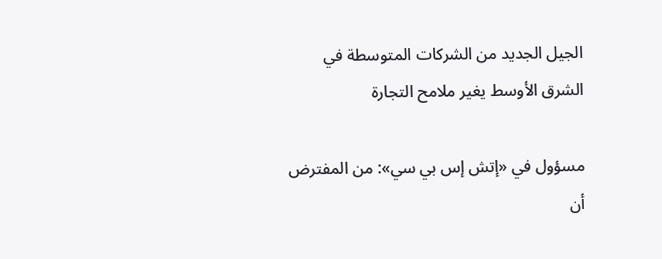الجيل الجديد من الشركات المتوسطة في الشرق الأوسط يغير ملامح التجارة

مسؤول في «إتش إس بي سي»: من المفترض أن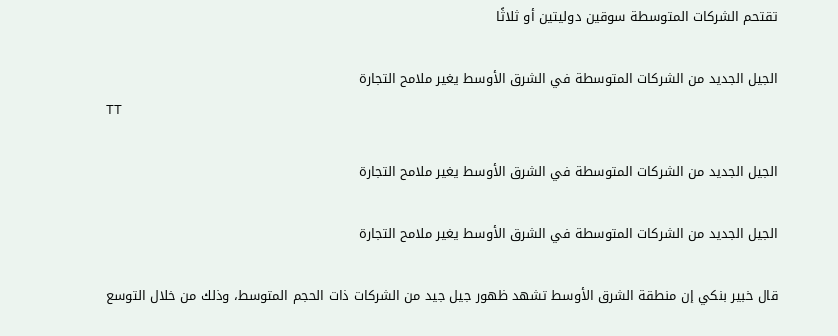تقتحم الشركات المتوسطة سوقين دوليتين أو ثلاثًا

الجيل الجديد من الشركات المتوسطة في الشرق الأوسط يغير ملامح التجارة
TT

الجيل الجديد من الشركات المتوسطة في الشرق الأوسط يغير ملامح التجارة

الجيل الجديد من الشركات المتوسطة في الشرق الأوسط يغير ملامح التجارة

قال خبير بنكي إن منطقة الشرق الأوسط تشهد ظهور جيل جيد من الشركات ذات الحجم المتوسط، وذلك من خلال التوسع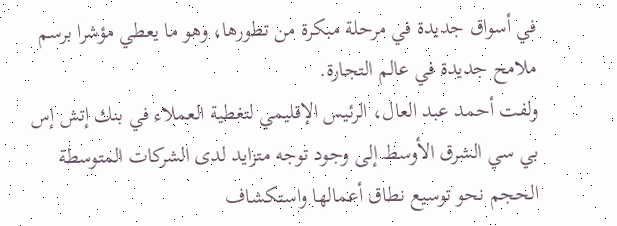في أسواق جديدة في مرحلة مبكرة من تطورها، وهو ما يعطي مؤشرا برسم ملامح جديدة في عالم التجارة.
ولفت أحمد عبد العال، الرئيس الإقليمي لتغطية العملاء في بنك إتش إس بي سي الشرق الأوسط إلى وجود توجه متزايد لدى الشركات المتوسطة الحجم نحو توسيع نطاق أعمالها واستكشاف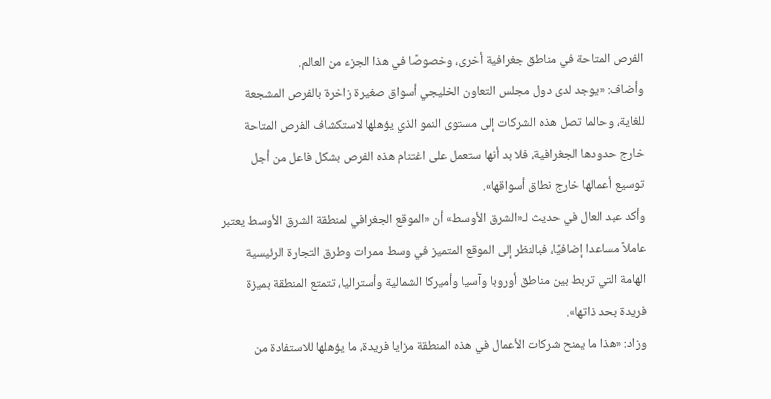الفرص المتاحة في مناطق جغرافية أخرى، وخصوصًا في هذا الجزء من العالم.
وأضاف: «يوجد لدى دول مجلس التعاون الخليجي أسواق صغيرة زاخرة بالفرص المشجعة للغاية، وحالما تصل هذه الشركات إلى مستوى النمو الذي يؤهلها لاستكشاف الفرص المتاحة خارج حدودها الجغرافية، فلا بد أنها ستعمل على اغتنام هذه الفرص بشكل فاعل من أجل توسيع أعمالها خارج نطاق أسواقها».
وأكد عبد العال في حديث لـ«الشرق الأوسط» أن «الموقع الجغرافي لمنطقة الشرق الأوسط يعتبر عاملاً مساعدا إضافيًا، فبالنظر إلى الموقع المتميز في وسط ممرات وطرق التجارة الرئيسية الهامة التي تربط بين مناطق أوروبا وآسيا وأميركا الشمالية وأستراليا، تتمتع المنطقة بميزة فريدة بحد ذاتها».
وزاد: «هذا ما يمنح شركات الأعمال في هذه المنطقة مزايا فريدة، ما يؤهلها للاستفادة من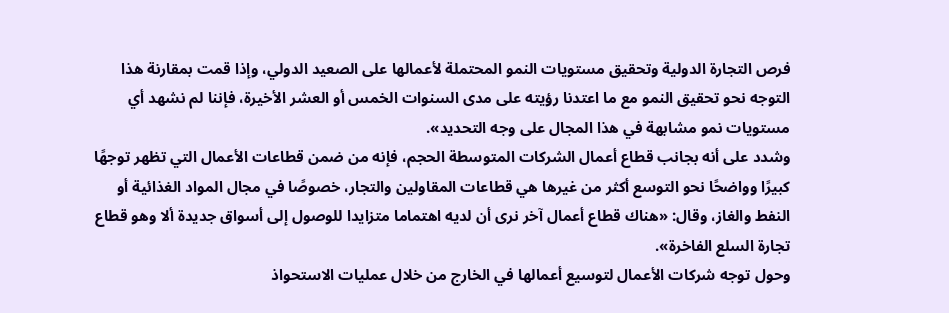فرص التجارة الدولية وتحقيق مستويات النمو المحتملة لأعمالها على الصعيد الدولي، وإذا قمت بمقارنة هذا التوجه نحو تحقيق النمو مع ما اعتدنا رؤيته على مدى السنوات الخمس أو العشر الأخيرة، فإننا لم نشهد أي مستويات نمو مشابهة في هذا المجال على وجه التحديد».
وشدد على أنه بجانب قطاع أعمال الشركات المتوسطة الحجم، فإنه من ضمن قطاعات الأعمال التي تظهر توجهًا كبيرًا وواضحًا نحو التوسع أكثر من غيرها هي قطاعات المقاولين والتجار، خصوصًا في مجال المواد الغذائية أو النفط والغاز، وقال: «هناك قطاع أعمال آخر نرى أن لديه اهتماما متزايدا للوصول إلى أسواق جديدة ألا وهو قطاع تجارة السلع الفاخرة».
وحول توجه شركات الأعمال لتوسيع أعمالها في الخارج من خلال عمليات الاستحواذ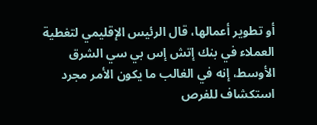أو تطوير أعمالها، قال الرئيس الإقليمي لتغطية العملاء في بنك إتش إس بي سي الشرق الأوسط، إنه في الغالب ما يكون الأمر مجرد استكشاف للفرص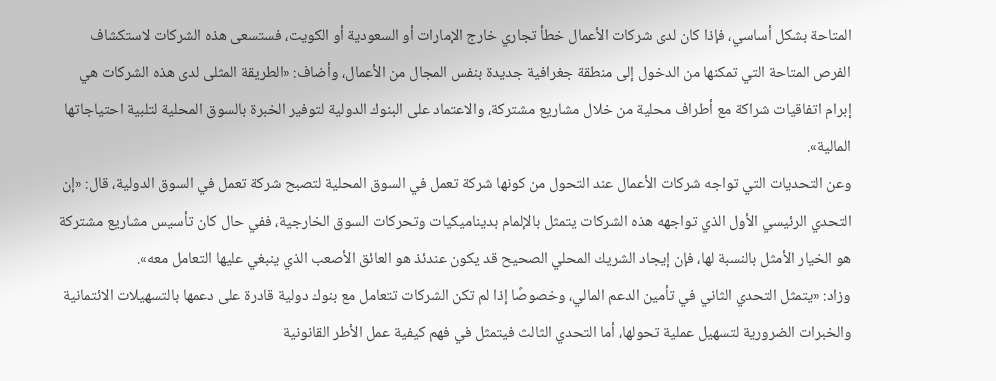المتاحة بشكل أساسي، فإذا كان لدى شركات الأعمال خطأ تجاري خارج الإمارات أو السعودية أو الكويت، فستسعى هذه الشركات لاستكشاف الفرص المتاحة التي تمكنها من الدخول إلى منطقة جغرافية جديدة بنفس المجال من الأعمال، وأضاف: «الطريقة المثلى لدى هذه الشركات هي إبرام اتفاقيات شراكة مع أطراف محلية من خلال مشاريع مشتركة، والاعتماد على البنوك الدولية لتوفير الخبرة بالسوق المحلية لتلبية احتياجاتها المالية».
وعن التحديات التي تواجه شركات الأعمال عند التحول من كونها شركة تعمل في السوق المحلية لتصبح شركة تعمل في السوق الدولية، قال: «إن التحدي الرئيسي الأول الذي تواجهه هذه الشركات يتمثل بالإلمام بديناميكيات وتحركات السوق الخارجية، ففي حال كان تأسيس مشاريع مشتركة هو الخيار الأمثل بالنسبة لها، فإن إيجاد الشريك المحلي الصحيح قد يكون عندئذ هو العائق الأصعب الذي ينبغي عليها التعامل معه».
وزاد: «يتمثل التحدي الثاني في تأمين الدعم المالي، وخصوصًا إذا لم تكن الشركات تتعامل مع بنوك دولية قادرة على دعمها بالتسهيلات الائتمانية والخبرات الضرورية لتسهيل عملية تحولها، أما التحدي الثالث فيتمثل في فهم كيفية عمل الأطر القانونية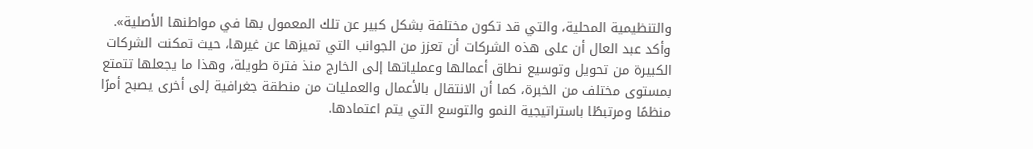والتنظيمية المحلية، والتي قد تكون مختلفة بشكل كبير عن تلك المعمول بها في مواطنها الأصلية».
وأكد عبد العال أن على هذه الشركات أن تعزز من الجوانب التي تميزها عن غيرها، حيث تمكنت الشركات الكبيرة من تحويل وتوسيع نطاق أعمالها وعملياتها إلى الخارج منذ فترة طويلة، وهذا ما يجعلها تتمتع بمستوى مختلف من الخبرة، كما أن الانتقال بالأعمال والعمليات من منطقة جغرافية إلى أخرى يصبح أمرًا منظمًا ومرتبطًا باستراتيجية النمو والتوسع التي يتم اعتمادها.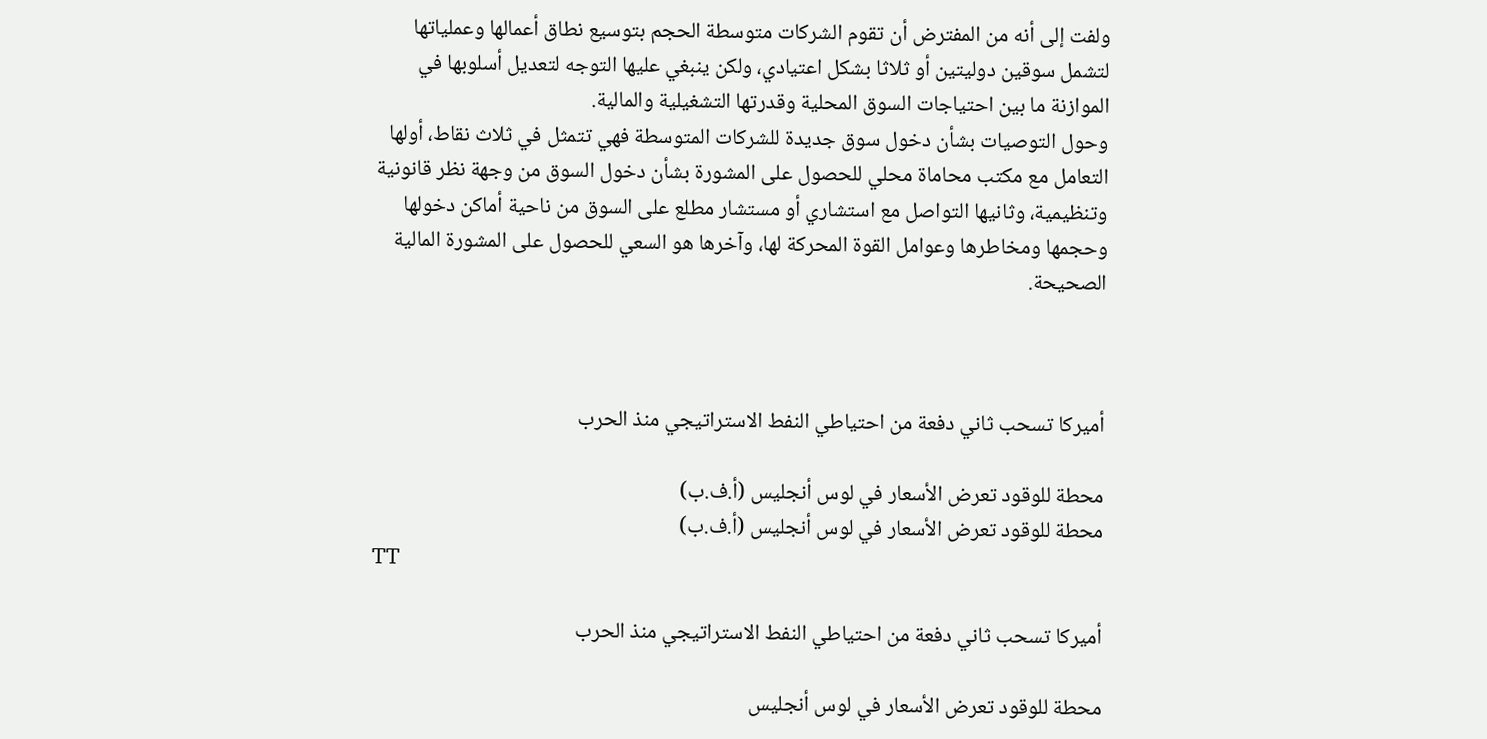ولفت إلى أنه من المفترض أن تقوم الشركات متوسطة الحجم بتوسيع نطاق أعمالها وعملياتها لتشمل سوقين دوليتين أو ثلاثا بشكل اعتيادي، ولكن ينبغي عليها التوجه لتعديل أسلوبها في الموازنة ما بين احتياجات السوق المحلية وقدرتها التشغيلية والمالية.
وحول التوصيات بشأن دخول سوق جديدة للشركات المتوسطة فهي تتمثل في ثلاث نقاط، أولها التعامل مع مكتب محاماة محلي للحصول على المشورة بشأن دخول السوق من وجهة نظر قانونية وتنظيمية، وثانيها التواصل مع استشاري أو مستشار مطلع على السوق من ناحية أماكن دخولها وحجمها ومخاطرها وعوامل القوة المحركة لها، وآخرها هو السعي للحصول على المشورة المالية الصحيحة.



أميركا تسحب ثاني دفعة من احتياطي النفط الاستراتيجي منذ الحرب

محطة للوقود تعرض الأسعار في لوس أنجليس (أ.ف.ب)
محطة للوقود تعرض الأسعار في لوس أنجليس (أ.ف.ب)
TT

أميركا تسحب ثاني دفعة من احتياطي النفط الاستراتيجي منذ الحرب

محطة للوقود تعرض الأسعار في لوس أنجليس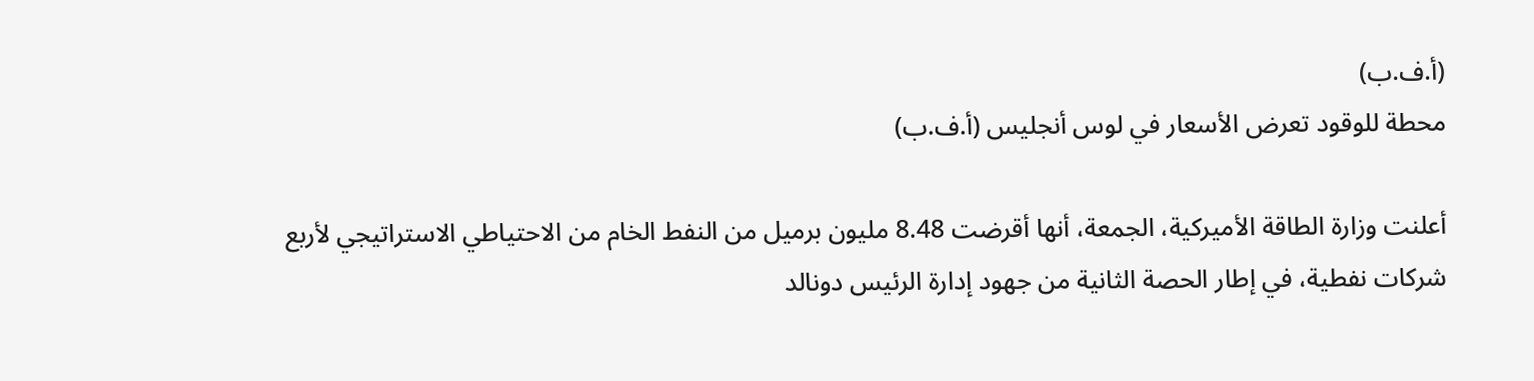(أ.ف.ب)
محطة للوقود تعرض الأسعار في لوس أنجليس (أ.ف.ب)

أعلنت وزارة الطاقة الأميركية، الجمعة، أنها أقرضت 8.48 مليون برميل من النفط الخام من الاحتياطي الاستراتيجي لأربع شركات نفطية، في إطار الحصة الثانية من جهود إدارة الرئيس دونالد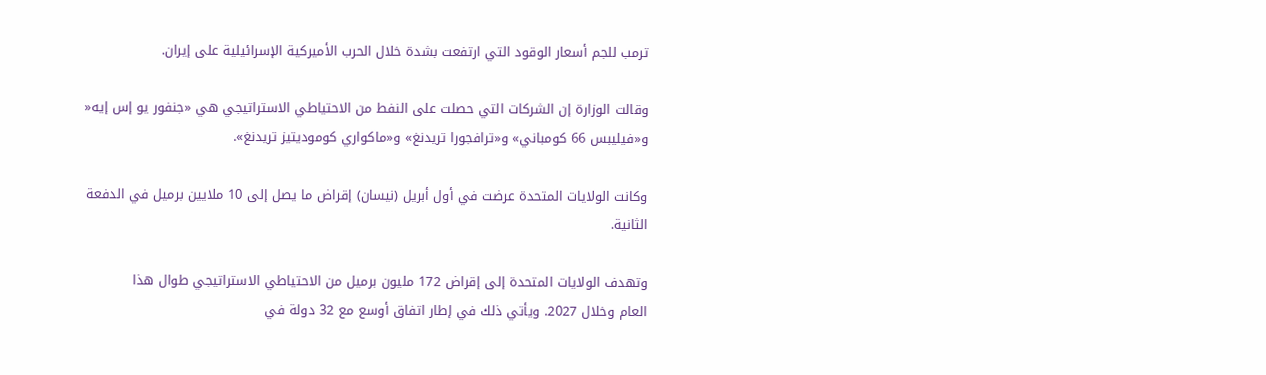ترمب للجم أسعار الوقود التي ارتفعت بشدة خلال الحرب الأميركية الإسرائيلية على إيران.

وقالت الوزارة إن الشركات التي ‌حصلت على ‌النفط من الاحتياطي الاستراتيجي هي «جنفور يو إس إيه« و«فيليبس 66 كومباني» و«ترافجورا تريدنغ» و«ماكواري كوموديتيز تريدنغ».

وكانت الولايات المتحدة عرضت في أول أبريل (نيسان) إقراض ما يصل إلى 10 ملايين برميل في الدفعة الثانية.

وتهدف الولايات المتحدة إلى إقراض 172 مليون برميل من الاحتياطي الاستراتيجي طوال ‌هذا العام ‌وخلال 2027. ويأتي ذلك في إطار اتفاق أوسع ‌مع 32 دولة في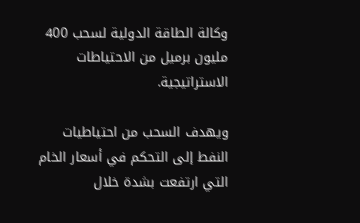وكالة ‌الطاقة الدولية لسحب 400 مليون برميل من الاحتياطات الاستراتيجية.

ويهدف السحب من احتياطيات النفط إلى التحكم في أسعار الخام التي ارتفعت ‌بشدة خلال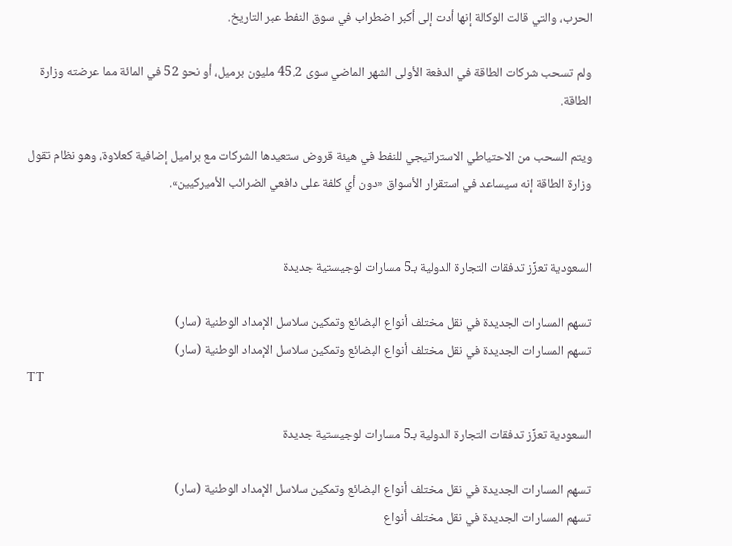الحرب، والتي قالت الوكالة إنها أدت إلى أكبر اضطراب في سوق النفط عبر التاريخ.

ولم تسحب شركات الطاقة في الدفعة الأولى الشهر الماضي سوى 45.2 مليون برميل، أو نحو 52 في المائة مما عرضته وزارة الطاقة.

ويتم السحب من الاحتياطي الاستراتيجي للنفط في هيئة قروض ستعيدها الشركات مع براميل إضافية كعلاوة، وهو نظام تقول وزارة الطاقة إنه سيساعد في استقرار الأسواق «دون أي كلفة على دافعي الضرائب الأميركيين».


السعودية تعزِّز تدفقات التجارة الدولية بـ5 مسارات لوجيستية جديدة

تسهم المسارات الجديدة في نقل مختلف أنواع البضائع وتمكين سلاسل الإمداد الوطنية (سار)
تسهم المسارات الجديدة في نقل مختلف أنواع البضائع وتمكين سلاسل الإمداد الوطنية (سار)
TT

السعودية تعزِّز تدفقات التجارة الدولية بـ5 مسارات لوجيستية جديدة

تسهم المسارات الجديدة في نقل مختلف أنواع البضائع وتمكين سلاسل الإمداد الوطنية (سار)
تسهم المسارات الجديدة في نقل مختلف أنواع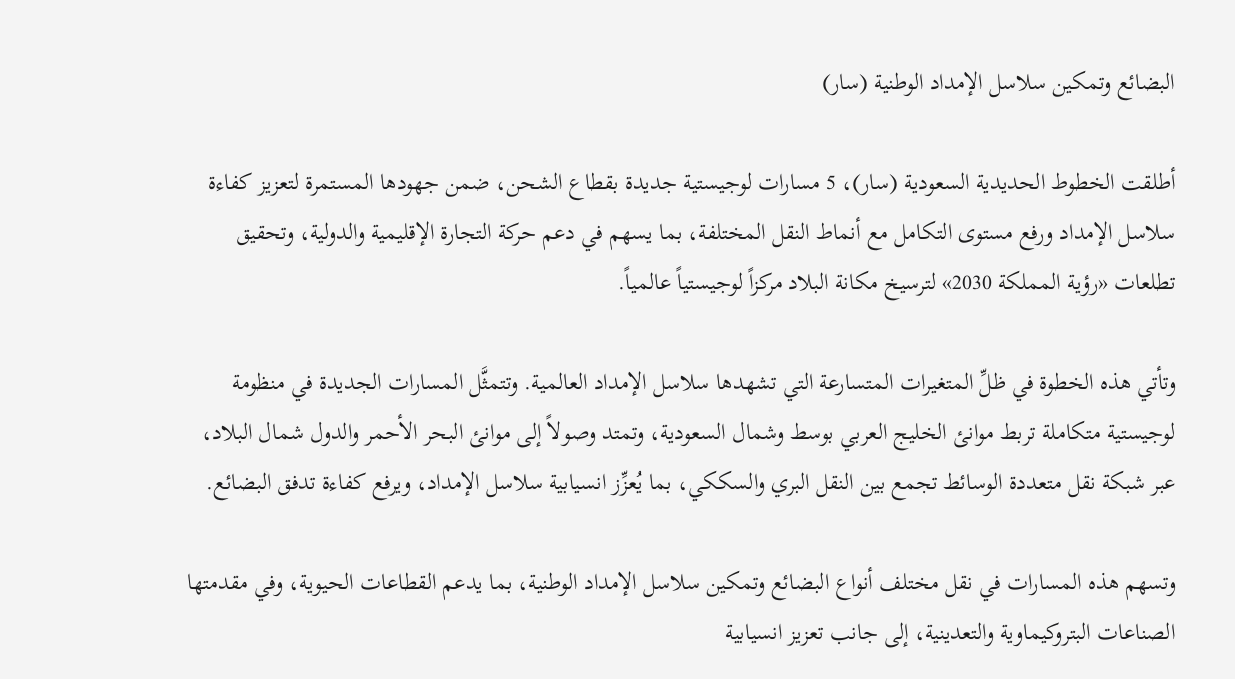البضائع وتمكين سلاسل الإمداد الوطنية (سار)

أطلقت الخطوط الحديدية السعودية (سار)، 5 مسارات لوجيستية جديدة بقطاع الشحن، ضمن جهودها المستمرة لتعزيز كفاءة سلاسل الإمداد ورفع مستوى التكامل مع أنماط النقل المختلفة، بما يسهم في دعم حركة التجارة الإقليمية والدولية، وتحقيق تطلعات «رؤية المملكة 2030» لترسيخ مكانة البلاد مركزاً لوجيستياً عالمياً.

وتأتي هذه الخطوة في ظلِّ المتغيرات المتسارعة التي تشهدها سلاسل الإمداد العالمية. وتتمثَّل المسارات الجديدة في منظومة لوجيستية متكاملة تربط موانئ الخليج العربي بوسط وشمال السعودية، وتمتد وصولاً إلى موانئ البحر الأحمر والدول شمال البلاد، عبر شبكة نقل متعددة الوسائط تجمع بين النقل البري والسككي، بما يُعزِّز انسيابية سلاسل الإمداد، ويرفع كفاءة تدفق البضائع.

وتسهم هذه المسارات في نقل مختلف أنواع البضائع وتمكين سلاسل الإمداد الوطنية، بما يدعم القطاعات الحيوية، وفي مقدمتها الصناعات البتروكيماوية والتعدينية، إلى جانب تعزيز انسيابية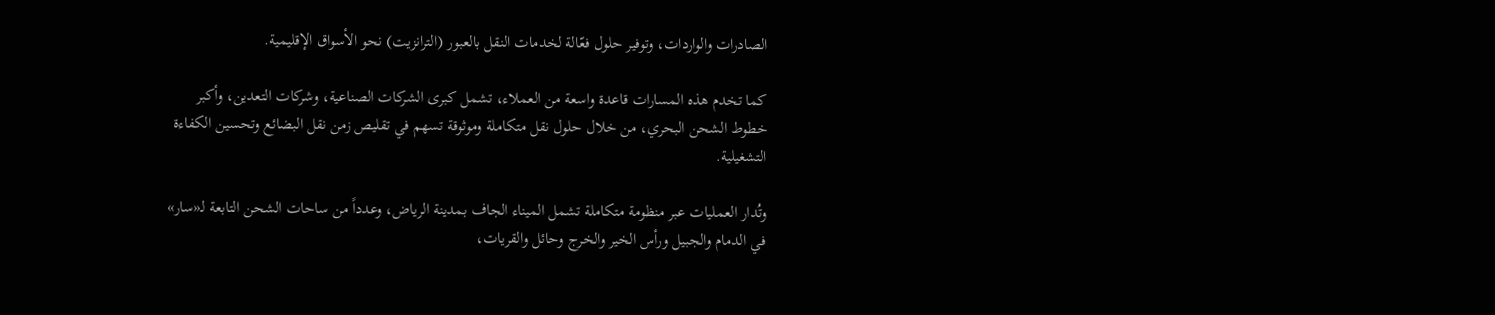الصادرات والواردات، وتوفير حلول فعّالة لخدمات النقل بالعبور (الترانزيت) نحو الأسواق الإقليمية.

كما تخدم هذه المسارات قاعدة واسعة من العملاء، تشمل كبرى الشركات الصناعية، وشركات التعدين، وأكبر خطوط الشحن البحري، من خلال حلول نقل متكاملة وموثوقة تسهم في تقليص زمن نقل البضائع وتحسين الكفاءة التشغيلية.

وتُدار العمليات عبر منظومة متكاملة تشمل الميناء الجاف بمدينة الرياض، وعدداً من ساحات الشحن التابعة لـ«سار» في الدمام والجبيل ورأس الخير والخرج وحائل والقريات،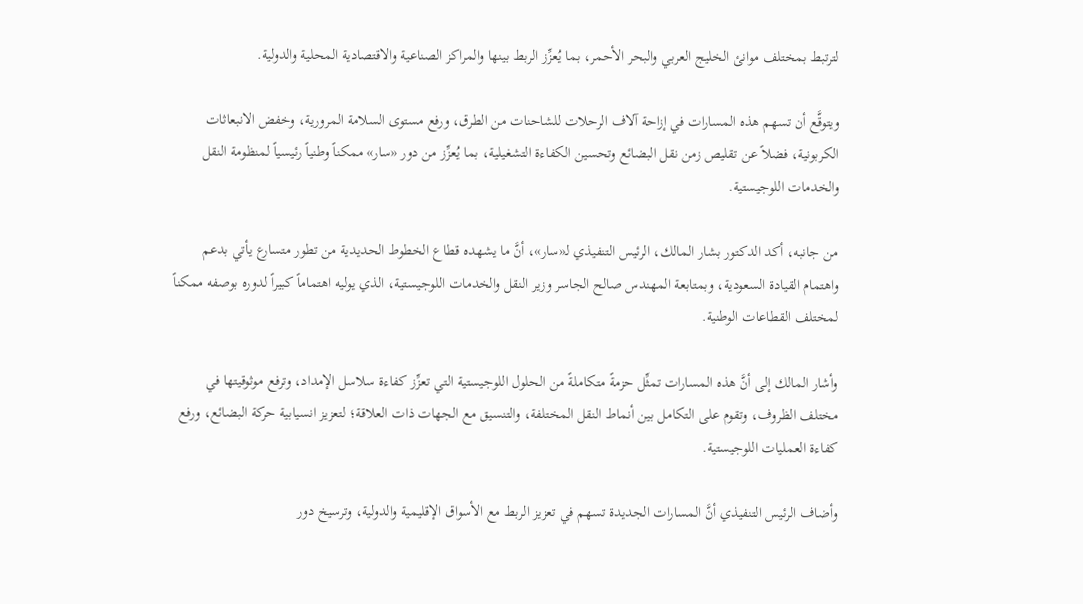لترتبط بمختلف موانئ الخليج العربي والبحر الأحمر، بما يُعزِّز الربط بينها والمراكز الصناعية والاقتصادية المحلية والدولية.

ويتوقَّع أن تسهم هذه المسارات في إزاحة آلاف الرحلات للشاحنات من الطرق، ورفع مستوى السلامة المرورية، وخفض الانبعاثات الكربونية، فضلاً عن تقليص زمن نقل البضائع وتحسين الكفاءة التشغيلية، بما يُعزِّز من دور «سار» ممكناً وطنياً رئيسياً لمنظومة النقل والخدمات اللوجيستية.

من جانبه، أكد الدكتور بشار المالك، الرئيس التنفيذي لـ«سار»، أنَّ ما يشهده قطاع الخطوط الحديدية من تطور متسارع يأتي بدعم واهتمام القيادة السعودية، وبمتابعة المهندس صالح الجاسر وزير النقل والخدمات اللوجيستية، الذي يوليه اهتماماً كبيراً لدوره بوصفه ممكناً لمختلف القطاعات الوطنية.

وأشار المالك إلى أنَّ هذه المسارات تمثِّل حزمةً متكاملةً من الحلول اللوجيستية التي تعزِّز كفاءة سلاسل الإمداد، وترفع موثوقيتها في مختلف الظروف، وتقوم على التكامل بين أنماط النقل المختلفة، والتنسيق مع الجهات ذات العلاقة؛ لتعزيز انسيابية حركة البضائع، ورفع كفاءة العمليات اللوجيستية.

وأضاف الرئيس التنفيذي أنَّ المسارات الجديدة تسهم في تعزيز الربط مع الأسواق الإقليمية والدولية، وترسيخ دور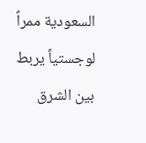السعودية ممراً لوجستياً يربط بين الشرق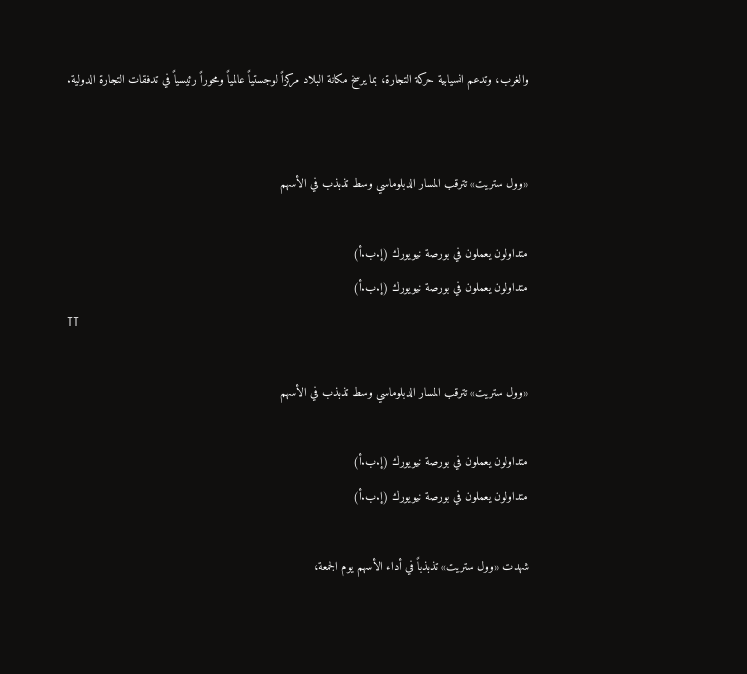والغرب، وتدعم انسيابية حركة التجارة، بما يرسخ مكانة البلاد مركزاً لوجستياً عالمياً ومحوراً رئيسياً في تدفقات التجارة الدولية.


«وول ستريت» تترقب المسار الدبلوماسي وسط تذبذب في الأسهم

متداولون يعملون في بورصة نيويورك (إ.ب.أ)
متداولون يعملون في بورصة نيويورك (إ.ب.أ)
TT

«وول ستريت» تترقب المسار الدبلوماسي وسط تذبذب في الأسهم

متداولون يعملون في بورصة نيويورك (إ.ب.أ)
متداولون يعملون في بورصة نيويورك (إ.ب.أ)

شهدت «وول ستريت» تذبذباً في أداء الأسهم يوم الجمعة،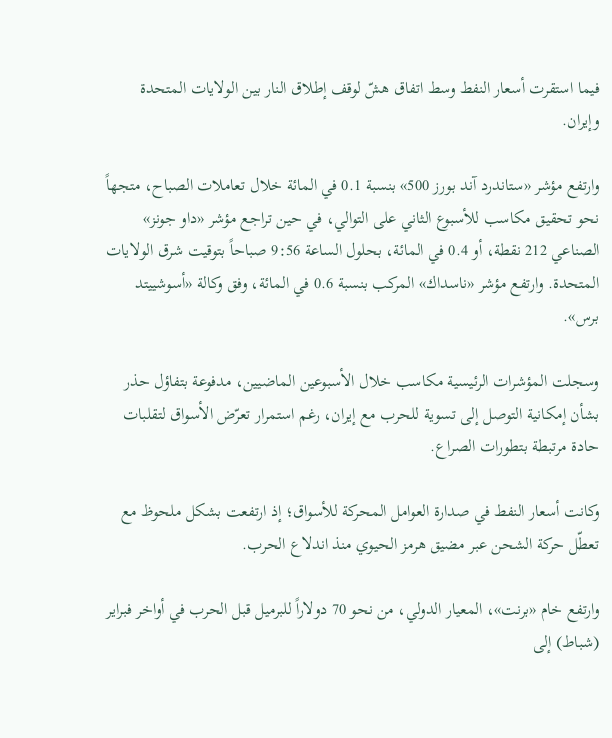فيما استقرت أسعار النفط وسط اتفاق هشّ لوقف إطلاق النار بين الولايات المتحدة وإيران.

وارتفع مؤشر «ستاندرد آند بورز 500» بنسبة 0.1 في المائة خلال تعاملات الصباح، متجهاً نحو تحقيق مكاسب للأسبوع الثاني على التوالي، في حين تراجع مؤشر «داو جونز» الصناعي 212 نقطة، أو 0.4 في المائة، بحلول الساعة 9:56 صباحاً بتوقيت شرق الولايات المتحدة. وارتفع مؤشر «ناسداك» المركب بنسبة 0.6 في المائة، وفق وكالة «أسوشييتد برس».

وسجلت المؤشرات الرئيسية مكاسب خلال الأسبوعين الماضيين، مدفوعة بتفاؤل حذر بشأن إمكانية التوصل إلى تسوية للحرب مع إيران، رغم استمرار تعرّض الأسواق لتقلبات حادة مرتبطة بتطورات الصراع.

وكانت أسعار النفط في صدارة العوامل المحركة للأسواق؛ إذ ارتفعت بشكل ملحوظ مع تعطّل حركة الشحن عبر مضيق هرمز الحيوي منذ اندلاع الحرب.

وارتفع خام «برنت»، المعيار الدولي، من نحو 70 دولاراً للبرميل قبل الحرب في أواخر فبراير (شباط) إلى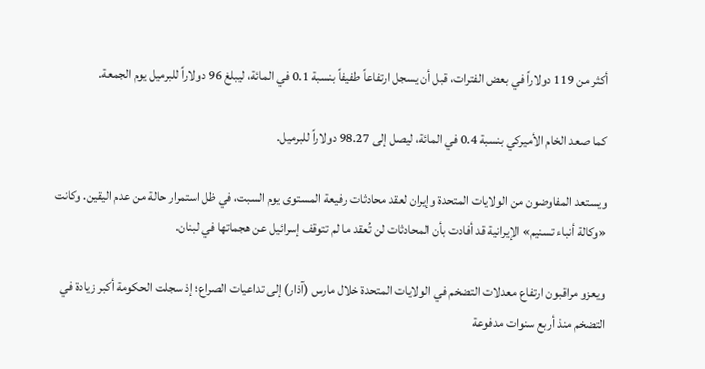أكثر من 119 دولاراً في بعض الفترات، قبل أن يسجل ارتفاعاً طفيفاً بنسبة 0.1 في المائة، ليبلغ 96 دولاراً للبرميل يوم الجمعة.

كما صعد الخام الأميركي بنسبة 0.4 في المائة، ليصل إلى 98.27 دولاراً للبرميل.

ويستعد المفاوضون من الولايات المتحدة وإيران لعقد محادثات رفيعة المستوى يوم السبت، في ظل استمرار حالة من عدم اليقين. وكانت «وكالة أنباء تسنيم» الإيرانية قد أفادت بأن المحادثات لن تُعقد ما لم تتوقف إسرائيل عن هجماتها في لبنان.

ويعزو مراقبون ارتفاع معدلات التضخم في الولايات المتحدة خلال مارس (آذار) إلى تداعيات الصراع؛ إذ سجلت الحكومة أكبر زيادة في التضخم منذ أربع سنوات مدفوعة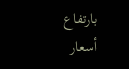بارتفاع أسعار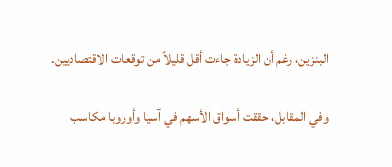البنزين، رغم أن الزيادة جاءت أقل قليلاً من توقعات الاقتصاديين.

وفي المقابل، حققت أسواق الأسهم في آسيا وأوروبا مكاسب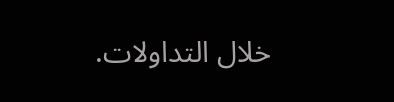خلال التداولات.